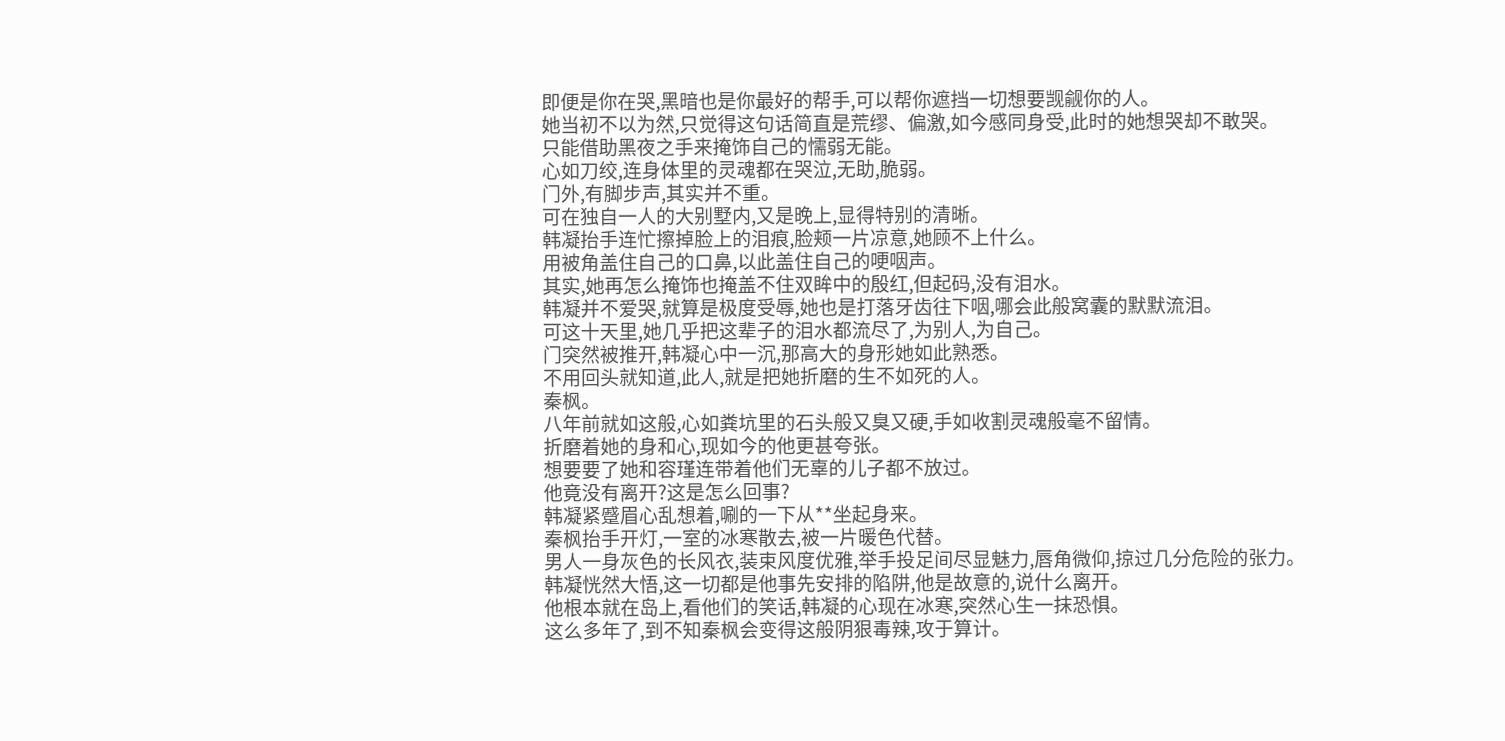即便是你在哭,黑暗也是你最好的帮手,可以帮你遮挡一切想要觊觎你的人。
她当初不以为然,只觉得这句话简直是荒缪、偏激,如今感同身受,此时的她想哭却不敢哭。
只能借助黑夜之手来掩饰自己的懦弱无能。
心如刀绞,连身体里的灵魂都在哭泣,无助,脆弱。
门外,有脚步声,其实并不重。
可在独自一人的大别墅内,又是晚上,显得特别的清晰。
韩凝抬手连忙擦掉脸上的泪痕,脸颊一片凉意,她顾不上什么。
用被角盖住自己的口鼻,以此盖住自己的哽咽声。
其实,她再怎么掩饰也掩盖不住双眸中的殷红,但起码,没有泪水。
韩凝并不爱哭,就算是极度受辱,她也是打落牙齿往下咽,哪会此般窝囊的默默流泪。
可这十天里,她几乎把这辈子的泪水都流尽了,为别人,为自己。
门突然被推开,韩凝心中一沉,那高大的身形她如此熟悉。
不用回头就知道,此人,就是把她折磨的生不如死的人。
秦枫。
八年前就如这般,心如粪坑里的石头般又臭又硬,手如收割灵魂般毫不留情。
折磨着她的身和心,现如今的他更甚夸张。
想要要了她和容瑾连带着他们无辜的儿子都不放过。
他竟没有离开?这是怎么回事?
韩凝紧蹙眉心乱想着,唰的一下从**坐起身来。
秦枫抬手开灯,一室的冰寒散去,被一片暖色代替。
男人一身灰色的长风衣,装束风度优雅,举手投足间尽显魅力,唇角微仰,掠过几分危险的张力。
韩凝恍然大悟,这一切都是他事先安排的陷阱,他是故意的,说什么离开。
他根本就在岛上,看他们的笑话,韩凝的心现在冰寒,突然心生一抹恐惧。
这么多年了,到不知秦枫会变得这般阴狠毒辣,攻于算计。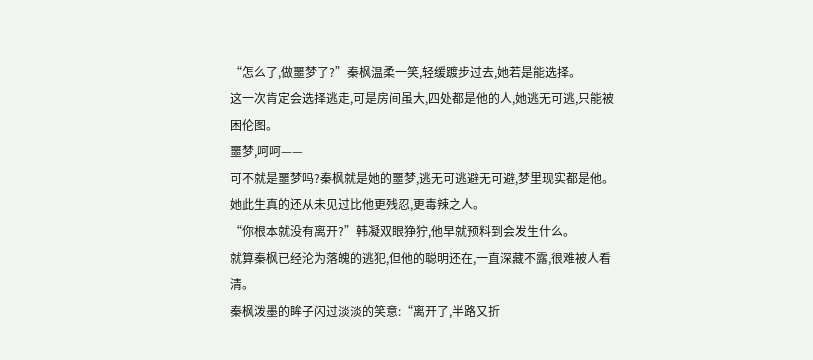“怎么了,做噩梦了?”秦枫温柔一笑,轻缓踱步过去,她若是能选择。
这一次肯定会选择逃走,可是房间虽大,四处都是他的人,她逃无可逃,只能被困伦图。
噩梦,呵呵——
可不就是噩梦吗?秦枫就是她的噩梦,逃无可逃避无可避,梦里现实都是他。
她此生真的还从未见过比他更残忍,更毒辣之人。
“你根本就没有离开?”韩凝双眼狰狞,他早就预料到会发生什么。
就算秦枫已经沦为落魄的逃犯,但他的聪明还在,一直深藏不露,很难被人看清。
秦枫泼墨的眸子闪过淡淡的笑意:“离开了,半路又折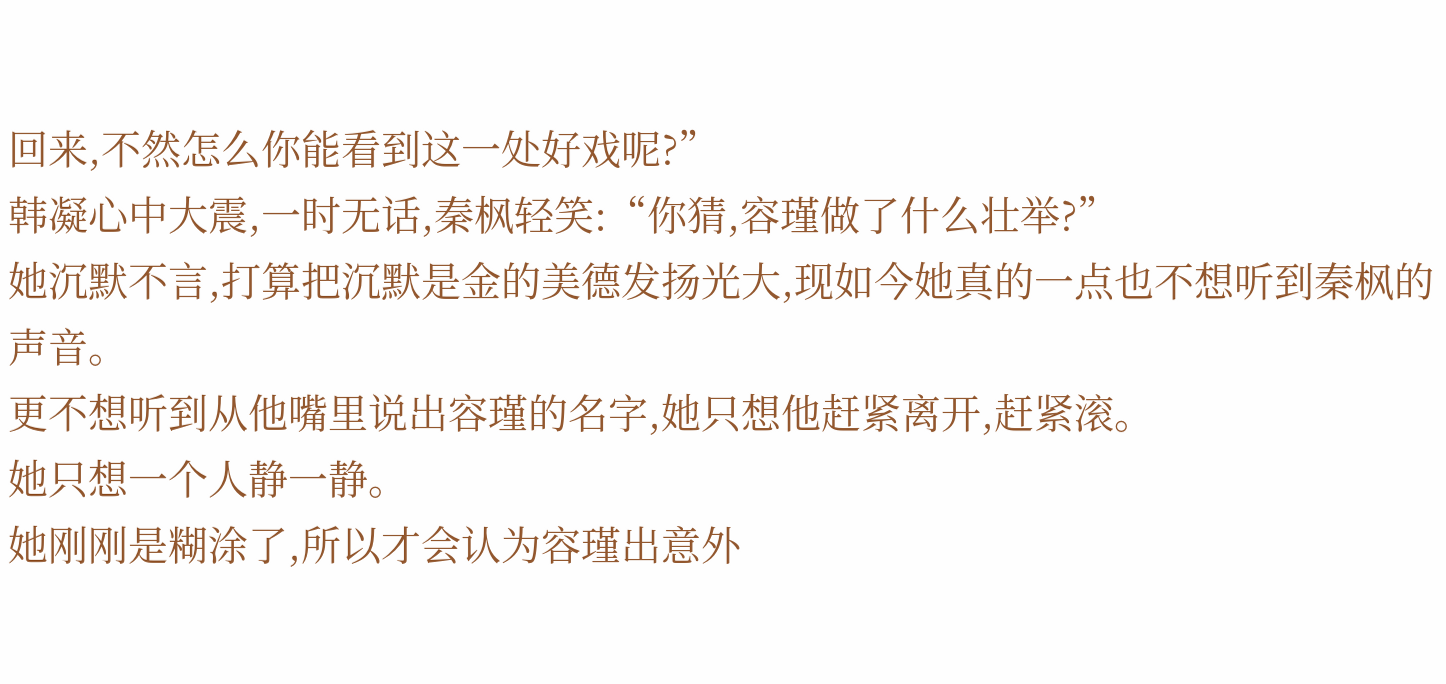回来,不然怎么你能看到这一处好戏呢?”
韩凝心中大震,一时无话,秦枫轻笑:“你猜,容瑾做了什么壮举?”
她沉默不言,打算把沉默是金的美德发扬光大,现如今她真的一点也不想听到秦枫的声音。
更不想听到从他嘴里说出容瑾的名字,她只想他赶紧离开,赶紧滚。
她只想一个人静一静。
她刚刚是糊涂了,所以才会认为容瑾出意外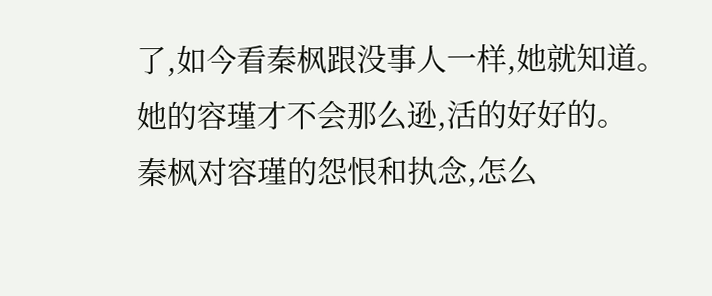了,如今看秦枫跟没事人一样,她就知道。
她的容瑾才不会那么逊,活的好好的。
秦枫对容瑾的怨恨和执念,怎么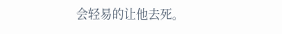会轻易的让他去死。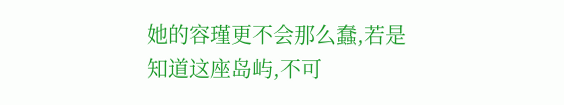她的容瑾更不会那么蠢,若是知道这座岛屿,不可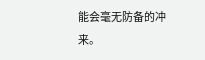能会毫无防备的冲来。